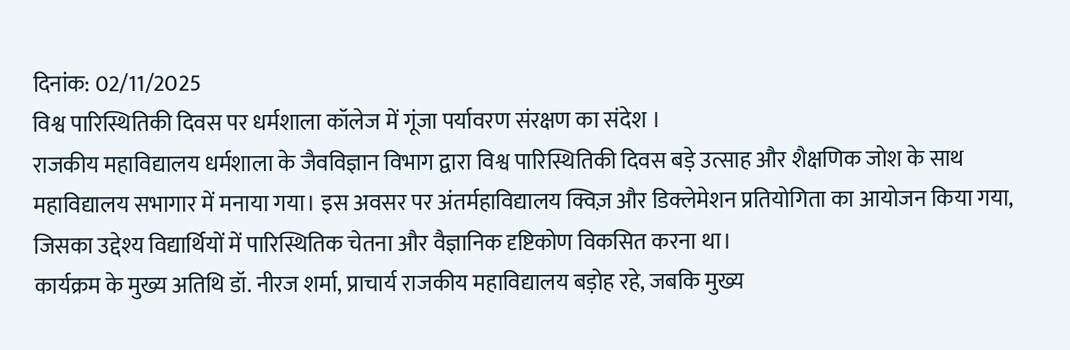दिनांक: 02/11/2025
विश्व पारिस्थितिकी दिवस पर धर्मशाला कॉलेज में गूंजा पर्यावरण संरक्षण का संदेश ।
राजकीय महाविद्यालय धर्मशाला के जैवविज्ञान विभाग द्वारा विश्व पारिस्थितिकी दिवस बड़े उत्साह और शैक्षणिक जोश के साथ महाविद्यालय सभागार में मनाया गया। इस अवसर पर अंतर्महाविद्यालय क्विज़ और डिक्लेमेशन प्रतियोगिता का आयोजन किया गया, जिसका उद्देश्य विद्यार्थियों में पारिस्थितिक चेतना और वैज्ञानिक दृष्टिकोण विकसित करना था।
कार्यक्रम के मुख्य अतिथि डॉ. नीरज शर्मा, प्राचार्य राजकीय महाविद्यालय बड़ोह रहे, जबकि मुख्य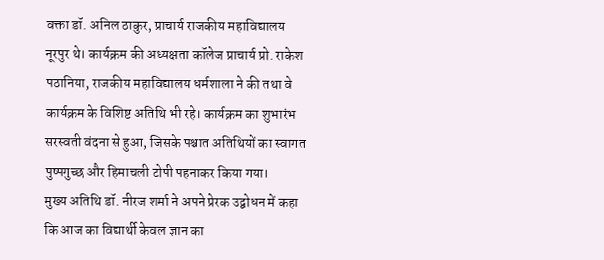वक्ता डॉ. अनिल ठाकुर, प्राचार्य राजकीय महाविद्यालय नूरपुर थे। कार्यक्रम की अध्यक्षता कॉलेज प्राचार्य प्रो. राकेश पठानिया, राजकीय महाविद्यालय धर्मशाला ने की तथा वे कार्यक्रम के विशिष्ट अतिथि भी रहे। कार्यक्रम का शुभारंभ सरस्वती वंदना से हुआ, जिसके पश्चात अतिथियों का स्वागत पुष्पगुच्छ और हिमाचली टोपी पहनाकर किया गया।
मुख्य अतिथि डॉ. नीरज शर्मा ने अपने प्रेरक उद्बोधन में कहा कि आज का विद्यार्थी केवल ज्ञान का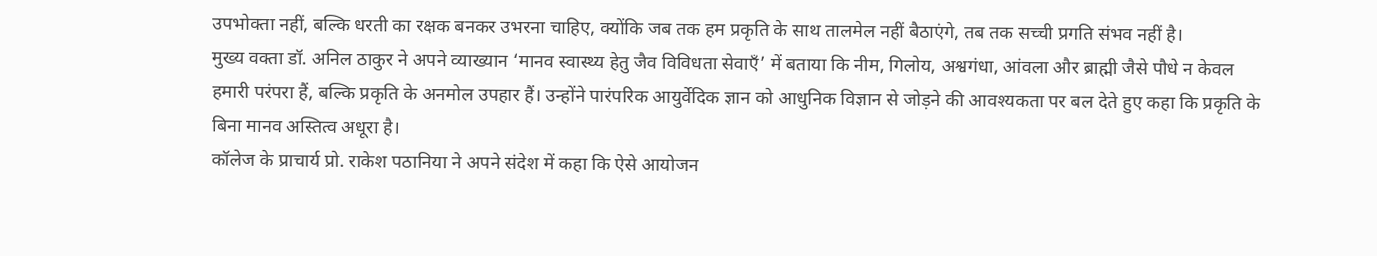उपभोक्ता नहीं, बल्कि धरती का रक्षक बनकर उभरना चाहिए, क्योंकि जब तक हम प्रकृति के साथ तालमेल नहीं बैठाएंगे, तब तक सच्ची प्रगति संभव नहीं है।
मुख्य वक्ता डॉ. अनिल ठाकुर ने अपने व्याख्यान ‘मानव स्वास्थ्य हेतु जैव विविधता सेवाएँ’ में बताया कि नीम, गिलोय, अश्वगंधा, आंवला और ब्राह्मी जैसे पौधे न केवल हमारी परंपरा हैं, बल्कि प्रकृति के अनमोल उपहार हैं। उन्होंने पारंपरिक आयुर्वेदिक ज्ञान को आधुनिक विज्ञान से जोड़ने की आवश्यकता पर बल देते हुए कहा कि प्रकृति के बिना मानव अस्तित्व अधूरा है।
कॉलेज के प्राचार्य प्रो. राकेश पठानिया ने अपने संदेश में कहा कि ऐसे आयोजन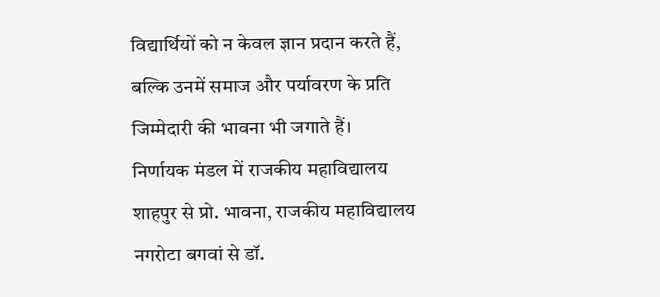विद्यार्थियों को न केवल ज्ञान प्रदान करते हैं, बल्कि उनमें समाज और पर्यावरण के प्रति जिम्मेदारी की भावना भी जगाते हैं।
निर्णायक मंडल में राजकीय महाविद्यालय शाहपुर से प्रो. भावना, राजकीय महाविद्यालय नगरोटा बगवां से डॉ.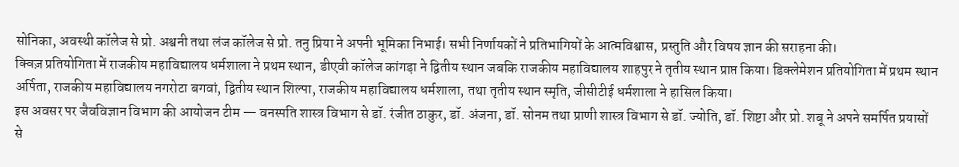सोनिका, अवस्थी कॉलेज से प्रो. अश्वनी तथा लंज कॉलेज से प्रो. तनु प्रिया ने अपनी भूमिका निभाई। सभी निर्णायकों ने प्रतिभागियों के आत्मविश्वास, प्रस्तुति और विषय ज्ञान की सराहना की।
क्विज़ प्रतियोगिता में राजकीय महाविद्यालय धर्मशाला ने प्रथम स्थान, डीएवी कॉलेज कांगड़ा ने द्वितीय स्थान जबकि राजकीय महाविद्यालय शाहपुर ने तृतीय स्थान प्राप्त किया। डिक्लेमेशन प्रतियोगिता में प्रथम स्थान अर्पिता, राजकीय महाविद्यालय नगरोटा बगवां, द्वितीय स्थान शिल्पा, राजकीय महाविद्यालय धर्मशाला, तथा तृतीय स्थान स्मृति, जीसीटीई धर्मशाला ने हासिल किया।
इस अवसर पर जैवविज्ञान विभाग की आयोजन टीम — वनस्पति शास्त्र विभाग से डॉ. रंजीत ठाकुर, डॉ. अंजना, डॉ. सोनम तथा प्राणी शास्त्र विभाग से डॉ. ज्योति, डॉ. शिष्टा और प्रो. शबू ने अपने समर्पित प्रयासों से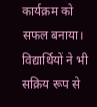कार्यक्रम को सफल बनाया। विद्यार्थियों ने भी सक्रिय रूप से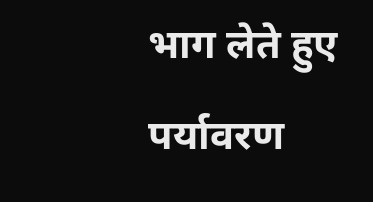भाग लेते हुए पर्यावरण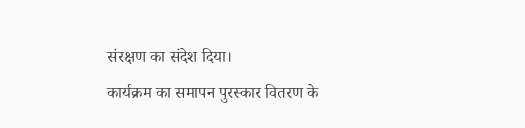संरक्षण का संदेश दिया।
कार्यक्रम का समापन पुरस्कार वितरण के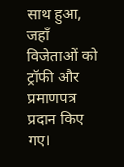साथ हुआ, जहाँ विजेताओं को ट्रॉफी और प्रमाणपत्र प्रदान किए गए।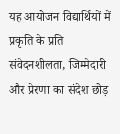यह आयोजन विद्यार्थियों में प्रकृति के प्रति संवेदनशीलता, जिम्मेदारी और प्रेरणा का संदेश छोड़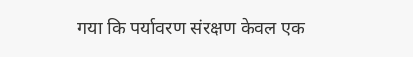गया कि पर्यावरण संरक्षण केवल एक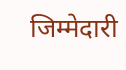जिम्मेदारी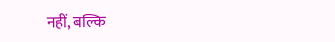नहीं, बल्कि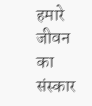हमारे जीवन का संस्कार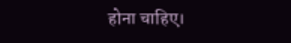होना चाहिए।